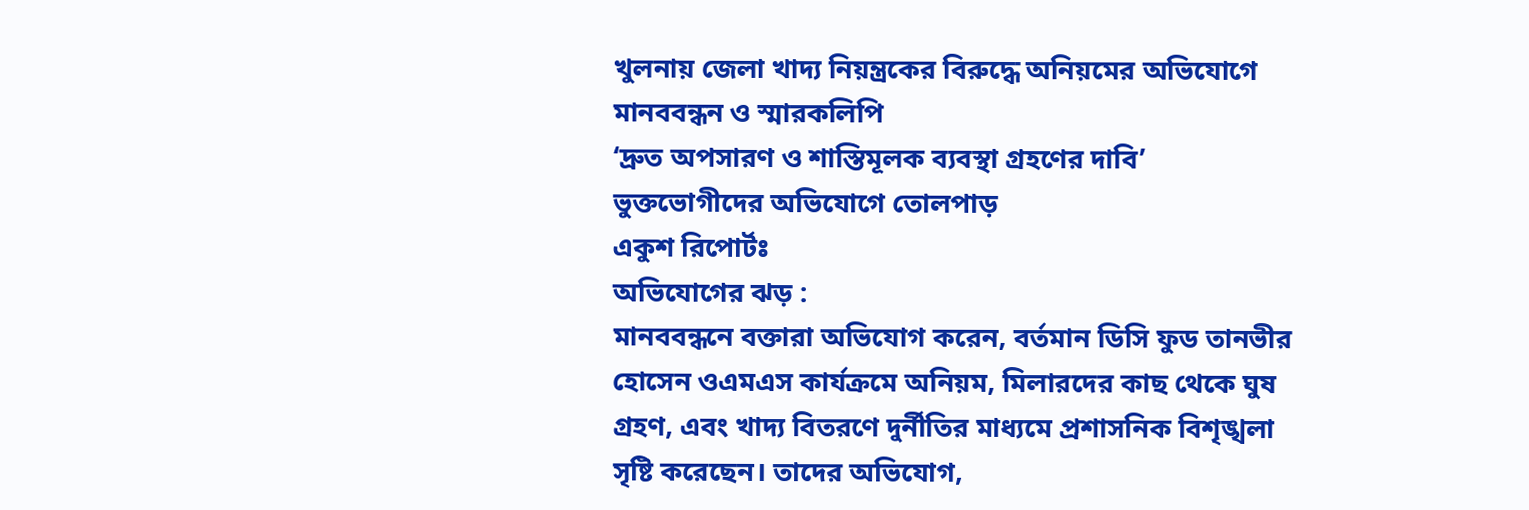খুলনায় জেলা খাদ্য নিয়ন্ত্রকের বিরুদ্ধে অনিয়মের অভিযোগে মানববন্ধন ও স্মারকলিপি
‘দ্রুত অপসারণ ও শাস্তিমূলক ব্যবস্থা গ্রহণের দাবি’ ভুক্তভোগীদের অভিযোগে তোলপাড়
একুশ রিপোর্টঃ
অভিযোগের ঝড় :
মানববন্ধনে বক্তারা অভিযোগ করেন, বর্তমান ডিসি ফুড তানভীর হোসেন ওএমএস কার্যক্রমে অনিয়ম, মিলারদের কাছ থেকে ঘুষ গ্রহণ, এবং খাদ্য বিতরণে দুর্নীতির মাধ্যমে প্রশাসনিক বিশৃঙ্খলা সৃষ্টি করেছেন। তাদের অভিযোগ,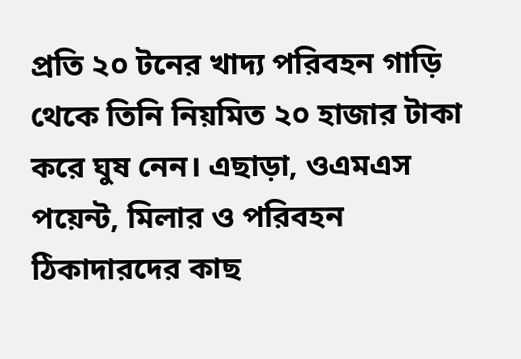প্রতি ২০ টনের খাদ্য পরিবহন গাড়ি থেকে তিনি নিয়মিত ২০ হাজার টাকা করে ঘুষ নেন। এছাড়া, ওএমএস পয়েন্ট, মিলার ও পরিবহন ঠিকাদারদের কাছ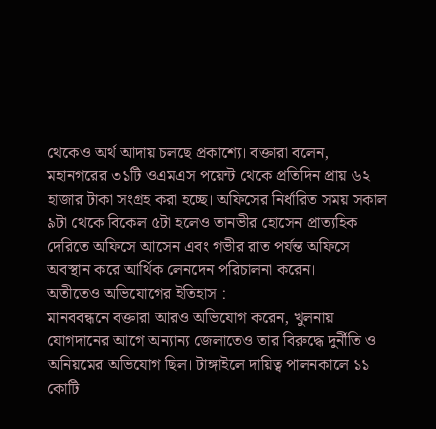থেকেও অর্থ আদায় চলছে প্রকাশ্যে। বক্তারা বলেন, মহানগরের ৩১টি ওএমএস পয়েন্ট থেকে প্রতিদিন প্রায় ৬২ হাজার টাকা সংগ্রহ করা হচ্ছে। অফিসের নির্ধারিত সময় সকাল ৯টা থেকে বিকেল ৫টা হলেও তানভীর হোসেন প্রাত্যহিক দেরিতে অফিসে আসেন এবং গভীর রাত পর্যন্ত অফিসে অবস্থান করে আর্থিক লেনদেন পরিচালনা করেন।
অতীতেও অভিযোগের ইতিহাস :
মানববন্ধনে বক্তারা আরও অভিযোগ করেন, খুলনায় যোগদানের আগে অন্যান্য জেলাতেও তার বিরুদ্ধে দুর্নীতি ও অনিয়মের অভিযোগ ছিল। টাঙ্গাইলে দায়িত্ব পালনকালে ১১ কোটি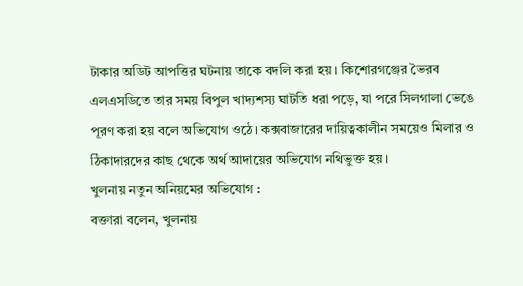টাকার অডিট আপত্তির ঘটনায় তাকে বদলি করা হয়। কিশোরগঞ্জের ভৈরব এলএসডিতে তার সময় বিপুল খাদ্যশস্য ঘাটতি ধরা পড়ে, যা পরে সিলগালা ভেঙে পূরণ করা হয় বলে অভিযোগ ওঠে। কক্সবাজারের দায়িত্বকালীন সময়েও মিলার ও ঠিকাদারদের কাছ থেকে অর্থ আদায়ের অভিযোগ নথিভুক্ত হয়।
খুলনায় নতুন অনিয়মের অভিযোগ :
বক্তারা বলেন, খুলনায়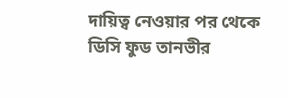দায়িত্ব নেওয়ার পর থেকে ডিসি ফুড তানভীর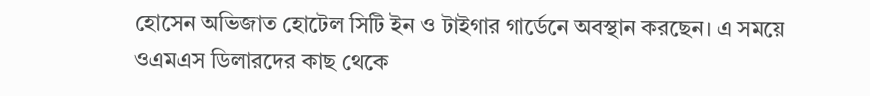হোসেন অভিজাত হোটেল সিটি ইন ও টাইগার গার্ডেনে অবস্থান করছেন। এ সময়ে ওএমএস ডিলারদের কাছ থেকে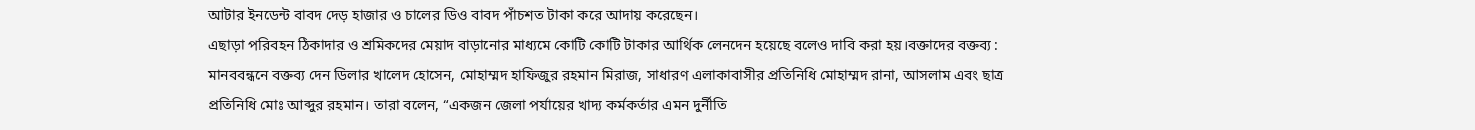আটার ইনডেন্ট বাবদ দেড় হাজার ও চালের ডিও বাবদ পাঁচশত টাকা করে আদায় করেছেন।
এছাড়া পরিবহন ঠিকাদার ও শ্রমিকদের মেয়াদ বাড়ানোর মাধ্যমে কোটি কোটি টাকার আর্থিক লেনদেন হয়েছে বলেও দাবি করা হয়।বক্তাদের বক্তব্য :
মানববন্ধনে বক্তব্য দেন ডিলার খালেদ হোসেন, মোহাম্মদ হাফিজুর রহমান মিরাজ, সাধারণ এলাকাবাসীর প্রতিনিধি মোহাম্মদ রানা, আসলাম এবং ছাত্র প্রতিনিধি মোঃ আব্দুর রহমান। তারা বলেন, “একজন জেলা পর্যায়ের খাদ্য কর্মকর্তার এমন দুর্নীতি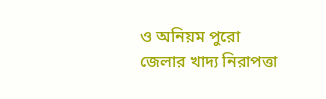ও অনিয়ম পুরো জেলার খাদ্য নিরাপত্তা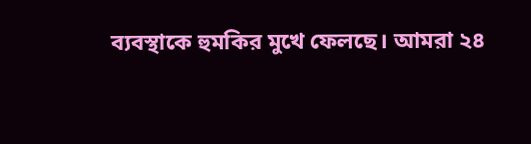ব্যবস্থাকে হুমকির মুখে ফেলছে। আমরা ২৪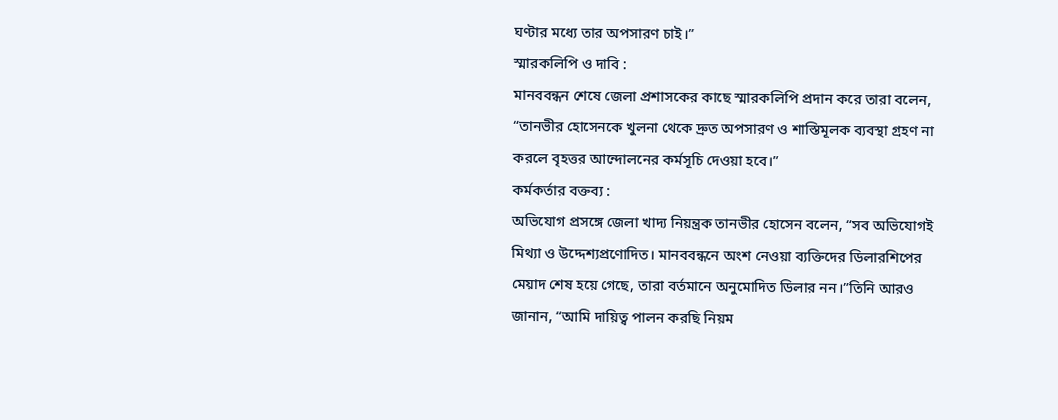ঘণ্টার মধ্যে তার অপসারণ চাই।”
স্মারকলিপি ও দাবি :
মানববন্ধন শেষে জেলা প্রশাসকের কাছে স্মারকলিপি প্রদান করে তারা বলেন, “তানভীর হোসেনকে খুলনা থেকে দ্রুত অপসারণ ও শাস্তিমূলক ব্যবস্থা গ্রহণ না করলে বৃহত্তর আন্দোলনের কর্মসূচি দেওয়া হবে।”
কর্মকর্তার বক্তব্য :
অভিযোগ প্রসঙ্গে জেলা খাদ্য নিয়ন্ত্রক তানভীর হোসেন বলেন, “সব অভিযোগই মিথ্যা ও উদ্দেশ্যপ্রণোদিত। মানববন্ধনে অংশ নেওয়া ব্যক্তিদের ডিলারশিপের মেয়াদ শেষ হয়ে গেছে, তারা বর্তমানে অনুমোদিত ডিলার নন।”তিনি আরও জানান, “আমি দায়িত্ব পালন করছি নিয়ম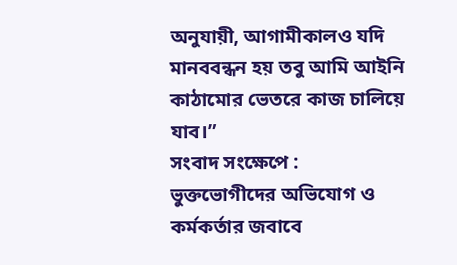অনুযায়ী, আগামীকালও যদি মানববন্ধন হয় তবু আমি আইনি কাঠামোর ভেতরে কাজ চালিয়ে যাব।”
সংবাদ সংক্ষেপে :
ভুক্তভোগীদের অভিযোগ ও কর্মকর্তার জবাবে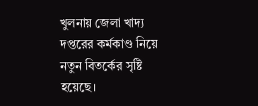খুলনায় জেলা খাদ্য দপ্তরের কর্মকাণ্ড নিয়ে নতুন বিতর্কের সৃষ্টি হয়েছে।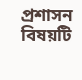প্রশাসন বিষয়টি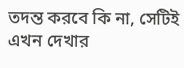তদন্ত করবে কি না, সেটিই এখন দেখার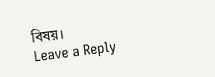বিষয়।
Leave a Reply